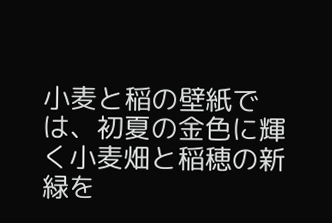小麦と稲の壁紙では、初夏の金色に輝く小麦畑と稲穂の新緑を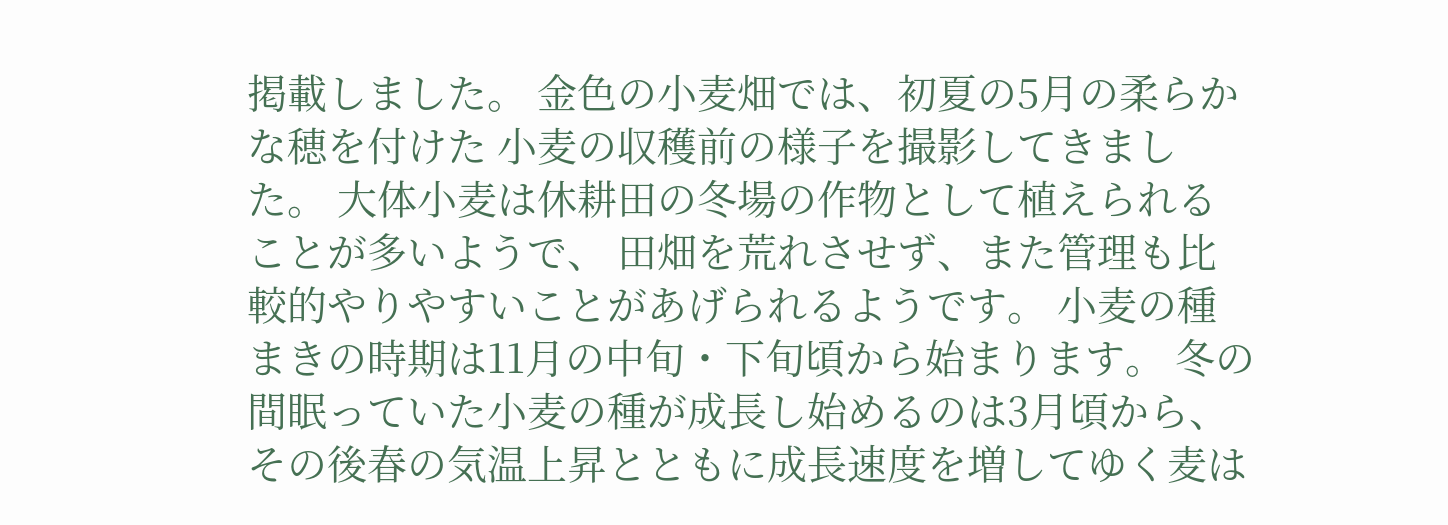掲載しました。 金色の小麦畑では、初夏の5月の柔らかな穂を付けた 小麦の収穫前の様子を撮影してきました。 大体小麦は休耕田の冬場の作物として植えられることが多いようで、 田畑を荒れさせず、また管理も比較的やりやすいことがあげられるようです。 小麦の種まきの時期は11月の中旬・下旬頃から始まります。 冬の間眠っていた小麦の種が成長し始めるのは3月頃から、 その後春の気温上昇とともに成長速度を増してゆく麦は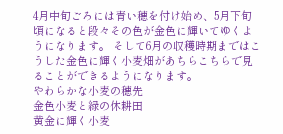4月中旬ごろには青い穂を付け始め、5月下旬頃になると段々その色が金色に輝いてゆくようになります。 そして6月の収穫時期まではこうした金色に輝く小麦畑があちらこちらで見ることができるようになります。
やわらかな小麦の穂先
金色小麦と緑の休耕田
黄金に輝く小麦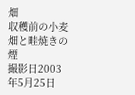畑
収穫前の小麦畑と畦焼きの煙
撮影日2003年5月25日